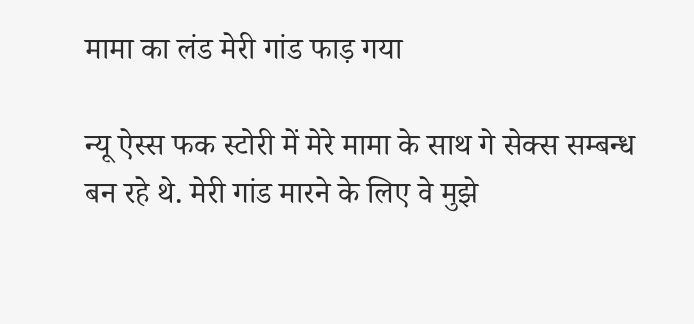मामा का लंड मेरी गांड फाड़ गया

न्यू ऐस्स फक स्टोरी में मेरे मामा के साथ गे सेक्स सम्बन्ध बन रहे थे. मेरी गांड मारने के लिए वे मुझे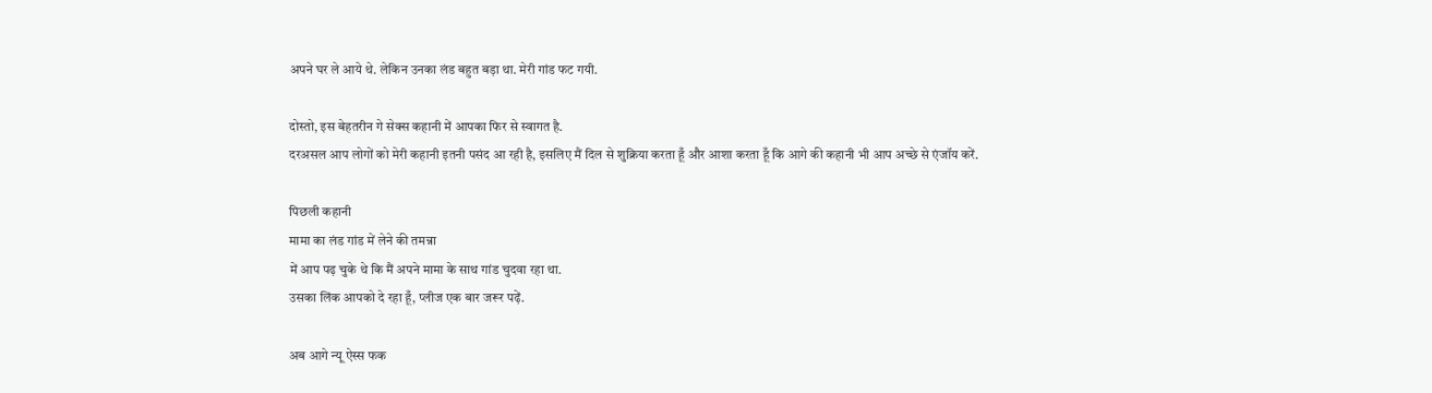अपने घर ले आये थे. लेकिन उनका लंड बहुत बड़ा था. मेरी गांड फट गयी.

दोस्तो, इस बेहतरीन गे सेक्स कहानी में आपका फिर से स्वागत है.
दरअसल आप लोगों को मेरी कहानी इतनी पसंद आ रही है, इसलिए मैं दिल से शुक्रिया करता हूँ और आशा करता हूँ कि आगे की कहानी भी आप अच्छे से एंजॉय करें.

पिछली कहानी
मामा का लंड गांड में लेने की तमन्ना
में आप पढ़ चुके थे कि मैं अपने मामा के साथ गांड चुदवा रहा था.
उसका लिंक आपको दे रहा हूँ, प्लीज एक बार जरूर पढ़ें.

अब आगे न्यू ऐस्स फक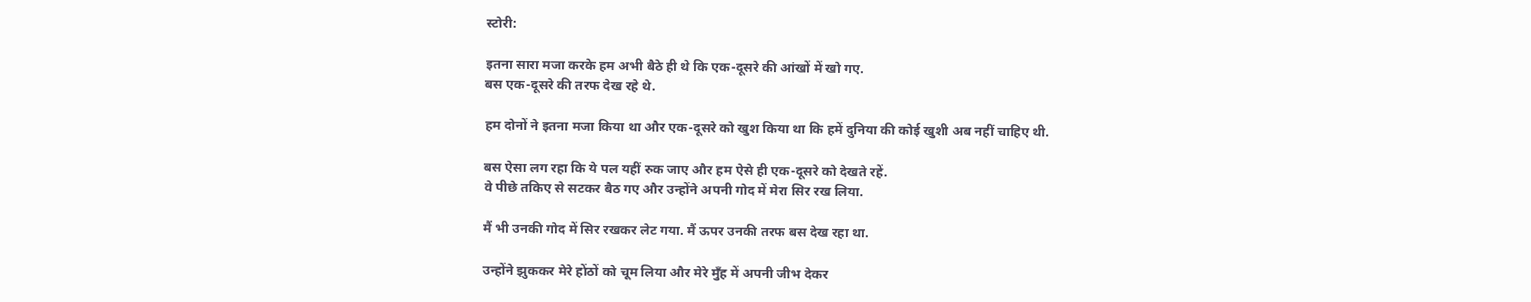स्टोरी:

इतना सारा मजा करके हम अभी बैठे ही थे कि एक-दूसरे की आंखों में खो गए.
बस एक-दूसरे की तरफ देख रहे थे.

हम दोनों ने इतना मजा किया था और एक-दूसरे को खुश किया था कि हमें दुनिया की कोई खुशी अब नहीं चाहिए थी.

बस ऐसा लग रहा कि ये पल यहीं रुक जाए और हम ऐसे ही एक-दूसरे को देखते रहें.
वे पीछे तकिए से सटकर बैठ गए और उन्होंने अपनी गोद में मेरा सिर रख लिया.

मैं भी उनकी गोद में सिर रखकर लेट गया. मैं ऊपर उनकी तरफ बस देख रहा था.

उन्होंने झुककर मेरे होंठों को चूम लिया और मेरे मुँह में अपनी जीभ देकर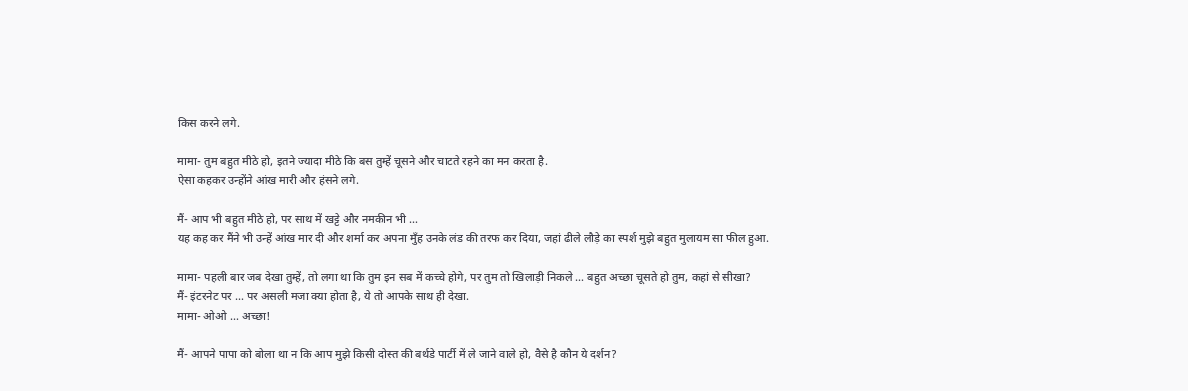किस करने लगे.

मामा- तुम बहुत मीठे हो, इतने ज्यादा मीठे कि बस तुम्हें चूसने और चाटते रहने का मन करता है.
ऐसा कहकर उन्होंने आंख मारी और हंसने लगे.

मैं- आप भी बहुत मीठे हो, पर साथ में खट्टे और नमकीन भी …
यह कह कर मैंने भी उन्हें आंख मार दी और शर्मा कर अपना मुँह उनके लंड की तरफ कर दिया, जहां ढीले लौड़े का स्पर्श मुझे बहुत मुलायम सा फील हुआ.

मामा- पहली बार जब देखा तुम्हें, तो लगा था कि तुम इन सब में कच्चे होगे, पर तुम तो खिलाड़ी निकले … बहुत अच्छा चूसते हो तुम, कहां से सीखा?
मैं- इंटरनेट पर … पर असली मजा क्या होता है, ये तो आपके साथ ही देखा.
मामा- ओओ … अच्छा!

मैं- आपने पापा को बोला था न कि आप मुझे किसी दोस्त की बर्थडे पार्टी में ले जाने वाले हो, वैसे है कौन ये दर्शन?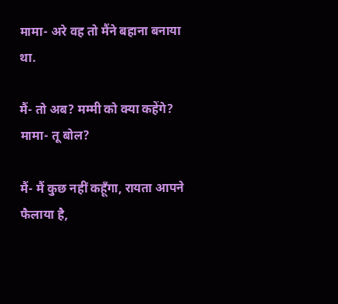मामा- अरे वह तो मैंने बहाना बनाया था.

मैं- तो अब? मम्मी को क्या कहेंगे?
मामा- तू बोल?

मैं- मैं कुछ नहीं कहूँगा, रायता आपने फैलाया है,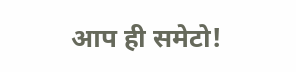आप ही समेटो!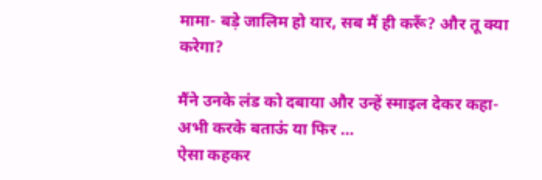मामा- बड़े जालिम हो यार, सब मैं ही करूँ? और तू क्या करेगा?

मैंने उनके लंड को दबाया और उन्हें स्माइल देकर कहा- अभी करके बताऊं या फिर …
ऐसा कहकर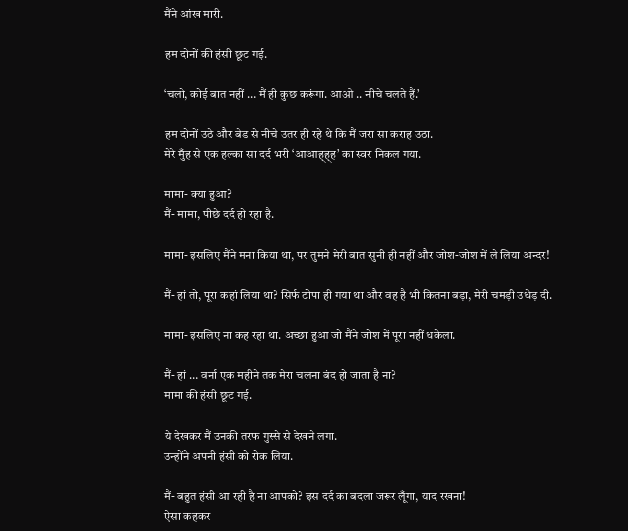मैंने आंख मारी.

हम दोनों की हंसी छूट गई.

‘चलो, कोई बात नहीं … मैं ही कुछ करूंगा. आओ .. नीचे चलते हैं.’

हम दोनों उठे और बेड से नीचे उतर ही रहे थे कि मैं जरा सा कराह उठा.
मेरे मुँह से एक हल्का सा दर्द भरी ‘आआह्ह्ह’ का स्वर निकल गया.

मामा- क्या हुआ?
मैं- मामा, पीछे दर्द हो रहा है.

मामा- इसलिए मैंने मना किया था, पर तुमने मेरी बात सुनी ही नहीं और जोश-जोश में ले लिया अन्दर!

मैं- हां तो, पूरा कहां लिया था? सिर्फ टोपा ही गया था और वह है भी कितना बड़ा, मेरी चमड़ी उधेड़ दी.

मामा- इसलिए ना कह रहा था. अच्छा हुआ जो मैंने जोश में पूरा नहीं धकेला.

मैं- हां … वर्ना एक महीने तक मेरा चलना बंद हो जाता है ना?
मामा की हंसी छूट गई.

ये देखकर मैं उनकी तरफ गुस्से से देखने लगा.
उन्होंने अपनी हंसी को रोक लिया.

मैं- बहुत हंसी आ रही है ना आपको? इस दर्द का बदला जरूर लूँगा, याद रखना!
ऐसा कहकर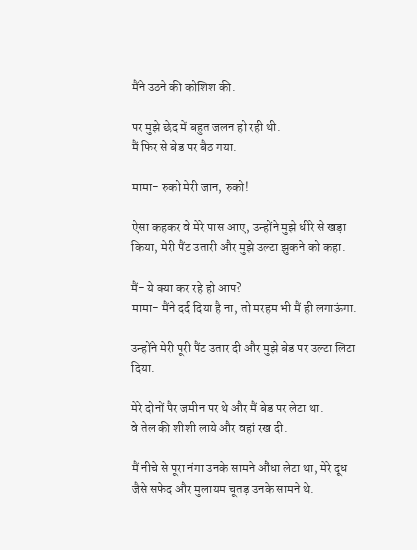मैंने उठने की कोशिश की.

पर मुझे छेद में बहुत जलन हो रही थी.
मैं फिर से बेड पर बैठ गया.

मामा- रुको मेरी जान, रुको!

ऐसा कहकर वे मेरे पास आए, उन्होंने मुझे धीरे से खड़ा किया, मेरी पैंट उतारी और मुझे उल्टा झुकने को कहा.

मैं- ये क्या कर रहे हो आप?
मामा- मैंने दर्द दिया है ना, तो मरहम भी मैं ही लगाऊंगा.

उन्होंने मेरी पूरी पैंट उतार दी और मुझे बेड पर उल्टा लिटा दिया.

मेरे दोनों पैर जमीन पर थे और मैं बेड पर लेटा था.
वे तेल की शीशी लाये और वहां रख दी.

मैं नीचे से पूरा नंगा उनके सामने औंधा लेटा था, मेरे दूध जैसे सफेद और मुलायम चूतड़ उनके सामने थे.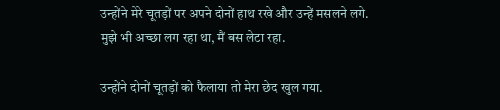उन्होंने मेरे चूतड़ों पर अपने दोनों हाथ रखे और उन्हें मसलने लगे.
मुझे भी अच्छा लग रहा था, मैं बस लेटा रहा.

उन्होंने दोनों चूतड़ों को फैलाया तो मेरा छेद खुल गया.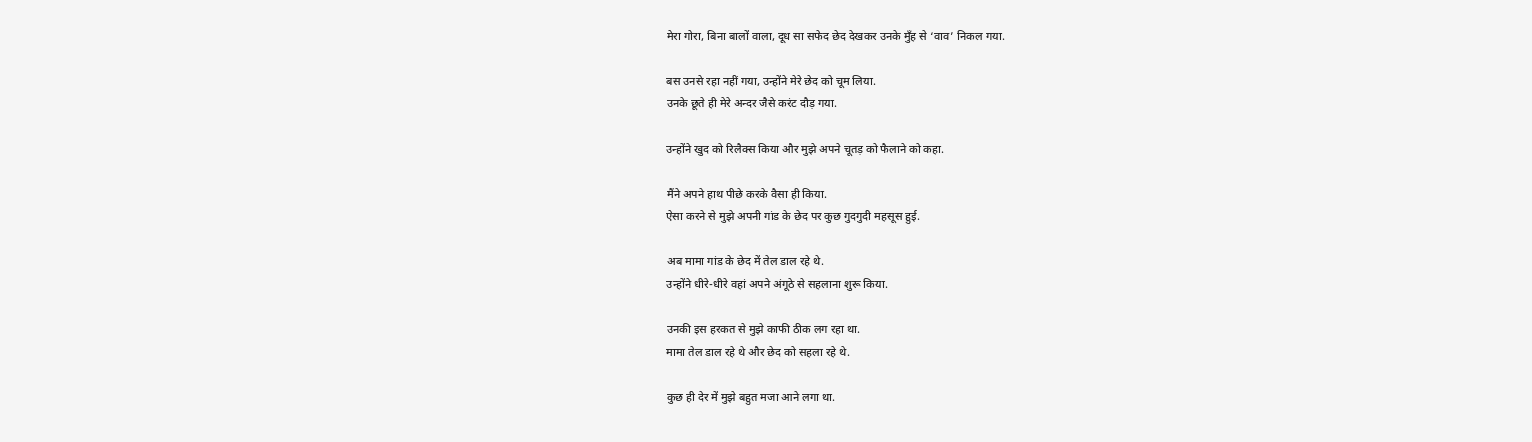मेरा गोरा, बिना बालों वाला, दूध सा सफेद छेद देखकर उनके मुँह से ‘वाव’ निकल गया.

बस उनसे रहा नहीं गया, उन्होंने मेरे छेद को चूम लिया.
उनके छूते ही मेरे अन्दर जैसे करंट दौड़ गया.

उन्होंने खुद को रिलैक्स किया और मुझे अपने चूतड़ को फैलाने को कहा.

मैंने अपने हाथ पीछे करके वैसा ही किया.
ऐसा करने से मुझे अपनी गांड के छेद पर कुछ गुदगुदी महसूस हुई.

अब मामा गांड के छेद में तेल डाल रहे थे.
उन्होंने धीरे-धीरे वहां अपने अंगूठे से सहलाना शुरू किया.

उनकी इस हरकत से मुझे काफी ठीक लग रहा था.
मामा तेल डाल रहे थे और छेद को सहला रहे थे.

कुछ ही देर में मुझे बहुत मजा आने लगा था.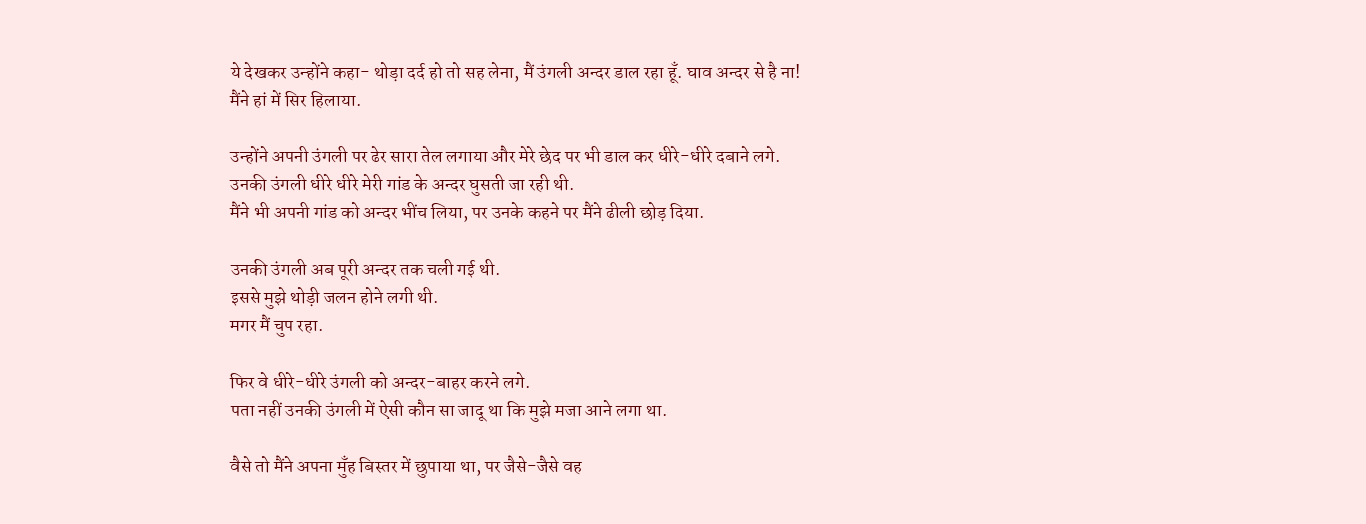ये देखकर उन्होंने कहा- थोड़ा दर्द हो तो सह लेना, मैं उंगली अन्दर डाल रहा हूँ. घाव अन्दर से है ना!
मैंने हां में सिर हिलाया.

उन्होंने अपनी उंगली पर ढेर सारा तेल लगाया और मेरे छेद पर भी डाल कर धीरे-धीरे दबाने लगे.
उनकी उंगली धीरे धीरे मेरी गांड के अन्दर घुसती जा रही थी.
मैंने भी अपनी गांड को अन्दर भींच लिया, पर उनके कहने पर मैंने ढीली छोड़ दिया.

उनकी उंगली अब पूरी अन्दर तक चली गई थी.
इससे मुझे थोड़ी जलन होने लगी थी.
मगर मैं चुप रहा.

फिर वे धीरे-धीरे उंगली को अन्दर-बाहर करने लगे.
पता नहीं उनकी उंगली में ऐसी कौन सा जादू था कि मुझे मजा आने लगा था.

वैसे तो मैंने अपना मुँह बिस्तर में छुपाया था, पर जैसे-जैसे वह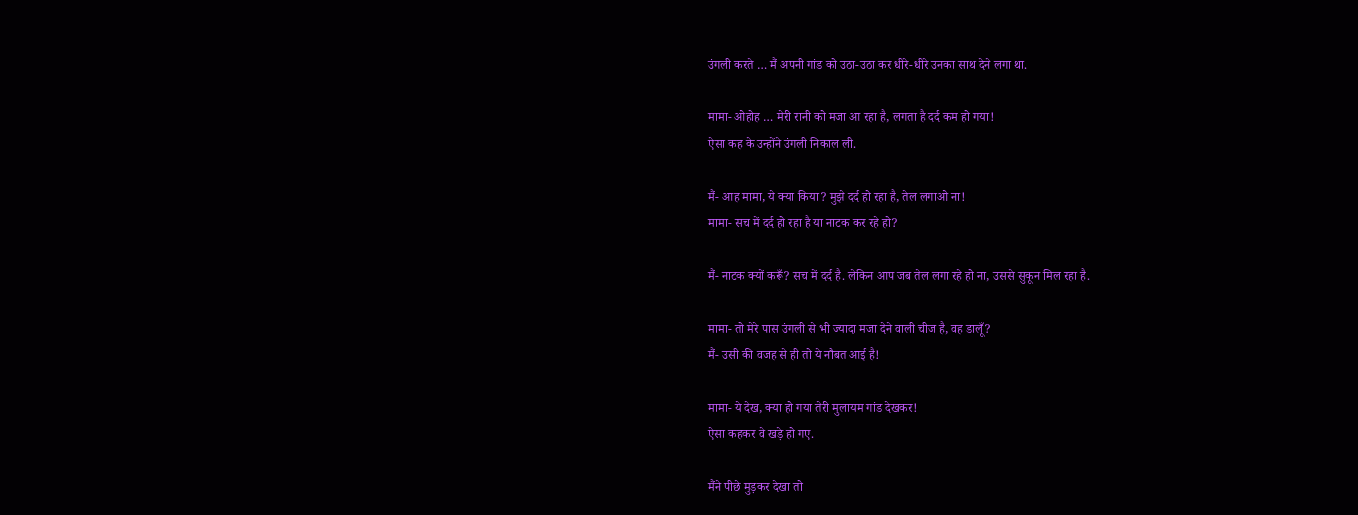उंगली करते … मैं अपनी गांड को उठा-उठा कर धीरे-धीरे उनका साथ देने लगा था.

मामा- ओहोह … मेरी रानी को मजा आ रहा है, लगता है दर्द कम हो गया!
ऐसा कह के उन्होंने उंगली निकाल ली.

मैं- आह मामा, ये क्या किया? मुझे दर्द हो रहा है, तेल लगाओ ना!
मामा- सच में दर्द हो रहा है या नाटक कर रहे हो?

मैं- नाटक क्यों करूँ? सच में दर्द है. लेकिन आप जब तेल लगा रहे हो ना, उससे सुकून मिल रहा है.

मामा- तो मेरे पास उंगली से भी ज्यादा मजा देने वाली चीज है, वह डालूँ?
मैं- उसी की वजह से ही तो ये नौबत आई है!

मामा- ये देख, क्या हो गया तेरी मुलायम गांड देखकर!
ऐसा कहकर वे खड़े हो गए.

मैंने पीछे मुड़कर देखा तो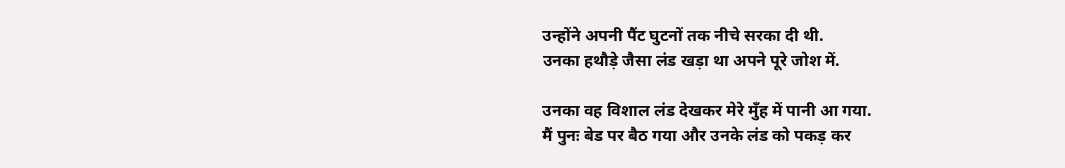उन्होंने अपनी पैंट घुटनों तक नीचे सरका दी थी.
उनका हथौड़े जैसा लंड खड़ा था अपने पूरे जोश में.

उनका वह विशाल लंड देखकर मेरे मुँह में पानी आ गया.
मैं पुनः बेड पर बैठ गया और उनके लंड को पकड़ कर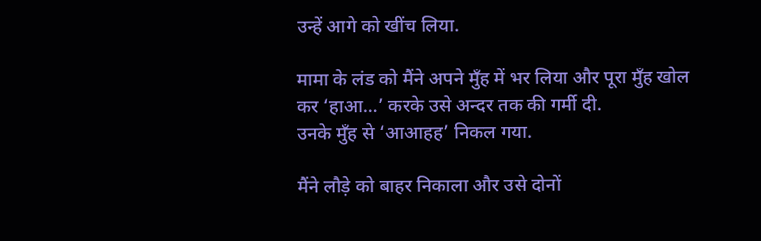उन्हें आगे को खींच लिया.

मामा के लंड को मैंने अपने मुँह में भर लिया और पूरा मुँह खोल कर ‘हाआ…’ करके उसे अन्दर तक की गर्मी दी.
उनके मुँह से ‘आआहह’ निकल गया.

मैंने लौड़े को बाहर निकाला और उसे दोनों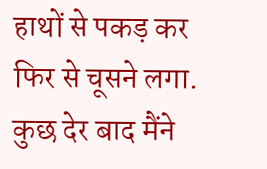हाथों से पकड़ कर फिर से चूसने लगा.
कुछ देर बाद मैंने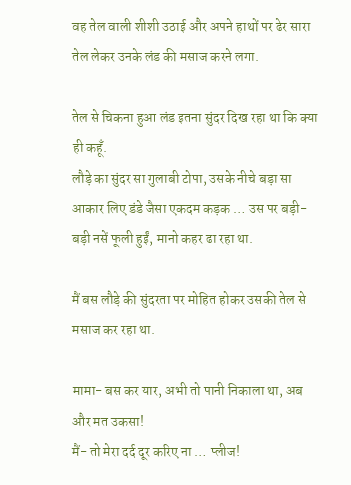वह तेल वाली शीशी उठाई और अपने हाथों पर ढेर सारा तेल लेकर उनके लंड की मसाज करने लगा.

तेल से चिकना हुआ लंड इतना सुंदर दिख रहा था कि क्या ही कहूँ.
लौड़े का सुंदर सा गुलाबी टोपा, उसके नीचे बड़ा सा आकार लिए डंडे जैसा एकदम कड़क … उस पर बड़ी-बड़ी नसें फूली हुईं, मानो कहर ढा रहा था.

मैं बस लौड़े की सुंदरता पर मोहित होकर उसकी तेल से मसाज कर रहा था.

मामा- बस कर यार, अभी तो पानी निकाला था, अब और मत उकसा!
मैं- तो मेरा दर्द दूर करिए ना … प्लीज!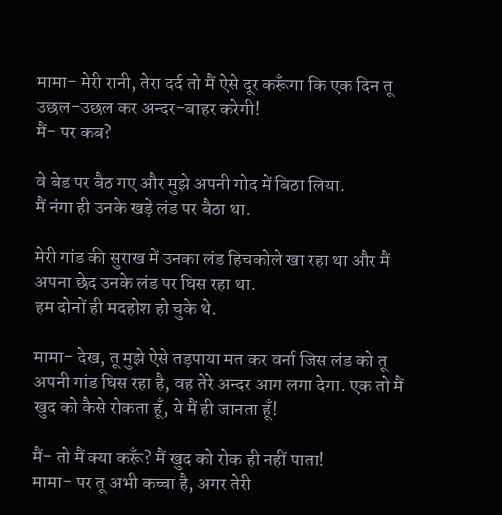मामा- मेरी रानी, तेरा दर्द तो मैं ऐसे दूर करूँगा कि एक दिन तू उछल-उछल कर अन्दर-बाहर करेगी!
मैं- पर कब?

वे बेड पर बैठ गए और मुझे अपनी गोद में बिठा लिया.
मैं नंगा ही उनके खड़े लंड पर बैठा था.

मेरी गांड की सुराख में उनका लंड हिचकोले खा रहा था और मैं अपना छेद उनके लंड पर घिस रहा था.
हम दोनों ही मदहोश हो चुके थे.

मामा- देख, तू मुझे ऐसे तड़पाया मत कर वर्ना जिस लंड को तू अपनी गांड घिस रहा है, वह तेरे अन्दर आग लगा देगा. एक तो मैं खुद को कैसे रोकता हूँ, ये मैं ही जानता हूँ!

मैं- तो मैं क्या करूँ? मैं खुद को रोक ही नहीं पाता!
मामा- पर तू अभी कच्चा है, अगर तेरी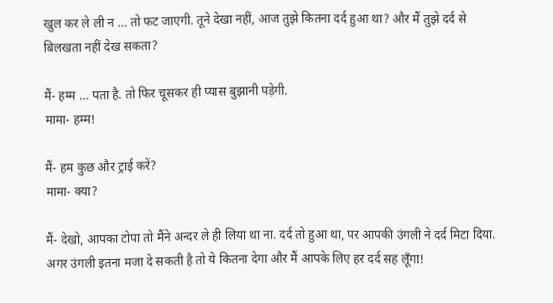खुल कर ले ली न … तो फट जाएगी. तूने देखा नहीं, आज तुझे कितना दर्द हुआ था? और मैं तुझे दर्द से बिलखता नहीं देख सकता?

मैं- हम्म … पता है. तो फिर चूसकर ही प्यास बुझानी पड़ेगी.
मामा- हम्म!

मैं- हम कुछ और ट्राई करें?
मामा- क्या?

मैं- देखो, आपका टोपा तो मैंने अन्दर ले ही लिया था ना. दर्द तो हुआ था, पर आपकी उंगली ने दर्द मिटा दिया. अगर उंगली इतना मजा दे सकती है तो ये कितना देगा और मैं आपके लिए हर दर्द सह लूँगा!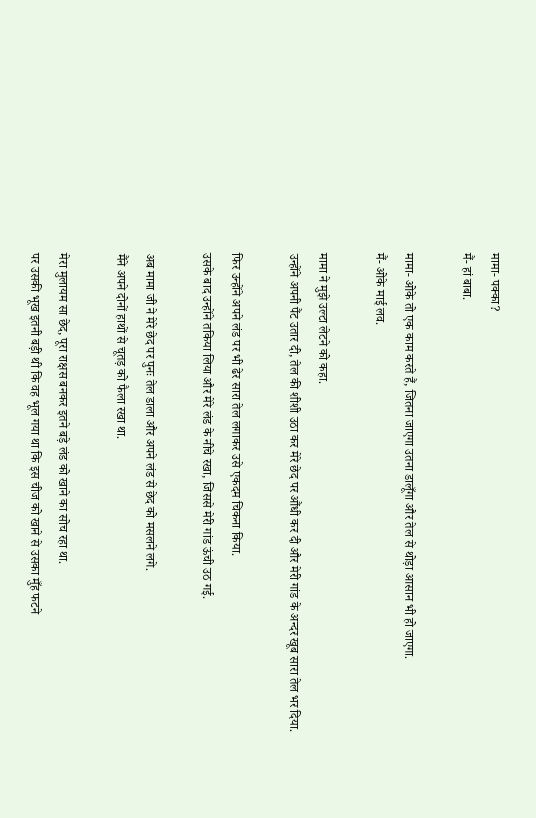मामा- पक्का?
मैं- हां बाबा.

मामा- ओके तो एक काम करते हैं, जितना जाएगा उतना डालूँगा और तेल से थोड़ा आसान भी हो जाएगा.
मैं- ओके माई लव.

मामा ने मुझे उल्टा लेटने को कहा.
उन्होंने अपनी पैंट उतार दी, तेल की शीशी उठा कर मेरे छेद पर औंधी कर दी और मेरी गांड के अन्दर खूब सारा तेल भर दिया.

फिर उन्होंने अपने लंड पर भी ढेर सारा तेल लगाकर उसे एकदम चिकना किया.
उसके बाद उन्होंने तकिया लिया और मेरे लंड के नीचे रखा, जिससे मेरी गांड ऊंची उठ गई.

अब मामा जी ने मेरे छेद पर पुनः तेल डाला और अपने लंड से छेद को मसलने लगे.
मैंने अपने दोनों हाथों से चूतड़ को फैला रखा था.

मेरा मुलायम सा छेद, पूरा राक्षस बनकर इतने बड़े लंड को खाने का सोच रहा था.
पर उसकी भूख इतनी बड़ी थी कि वह भूल गया था कि इस चीज को खाने से उसका मुँह फटने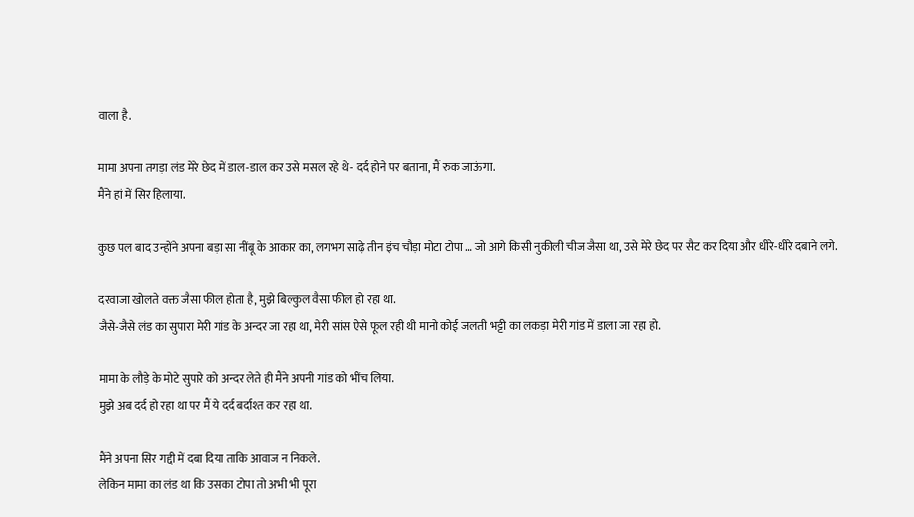वाला है.

मामा अपना तगड़ा लंड मेरे छेद में डाल-डाल कर उसे मसल रहे थे- दर्द होने पर बताना, मैं रुक जाऊंगा.
मैंने हां में सिर हिलाया.

कुछ पल बाद उन्होंने अपना बड़ा सा नींबू के आकार का, लगभग साढ़े तीन इंच चौड़ा मोटा टोपा … जो आगे किसी नुकीली चीज जैसा था, उसे मेरे छेद पर सैट कर दिया और धीरे-धीरे दबाने लगे.

दरवाजा खोलते वक्त जैसा फील होता है, मुझे बिल्कुल वैसा फील हो रहा था.
जैसे-जैसे लंड का सुपारा मेरी गांड के अन्दर जा रहा था, मेरी सांस ऐसे फूल रही थी मानो कोई जलती भट्टी का लकड़ा मेरी गांड में डाला जा रहा हो.

मामा के लौड़े के मोटे सुपारे को अन्दर लेते ही मैंने अपनी गांड को भींच लिया.
मुझे अब दर्द हो रहा था पर मैं ये दर्द बर्दाश्त कर रहा था.

मैंने अपना सिर गद्दी में दबा दिया ताकि आवाज न निकले.
लेकिन मामा का लंड था कि उसका टोपा तो अभी भी पूरा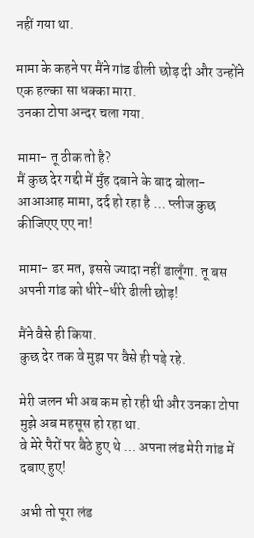नहीं गया था.

मामा के कहने पर मैंने गांड ढीली छोड़ दी और उन्होंने एक हल्का सा धक्का मारा.
उनका टोपा अन्दर चला गया.

मामा- तू ठीक तो है?
मैं कुछ देर गद्दी में मुँह दबाने के बाद बोला- आआआह मामा, दर्द हो रहा है … प्लीज कुछ कीजिएए एए ना!

मामा- डर मत, इससे ज्यादा नहीं डालूँगा. तू बस अपनी गांड को धीरे-धीरे ढीली छोड़!

मैंने वैसे ही किया.
कुछ देर तक वे मुझ पर वैसे ही पड़े रहे.

मेरी जलन भी अब कम हो रही थी और उनका टोपा मुझे अब महसूस हो रहा था.
वे मेरे पैरों पर बैठे हुए थे … अपना लंड मेरी गांड में दबाए हुए!

अभी तो पूरा लंड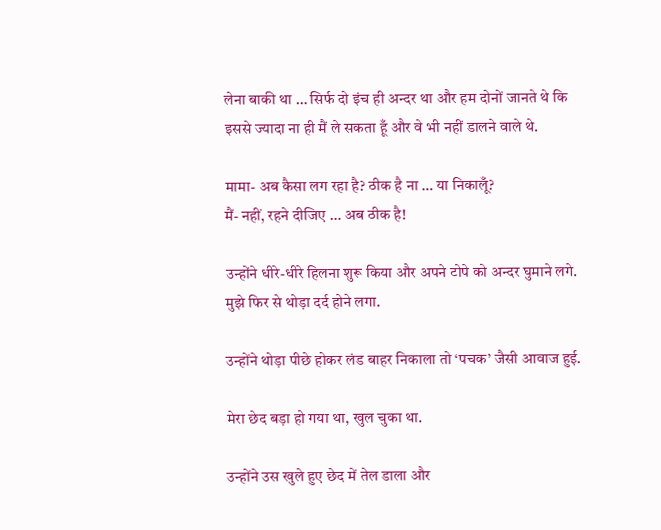लेना बाकी था … सिर्फ दो इंच ही अन्दर था और हम दोनों जानते थे कि इससे ज्यादा ना ही मैं ले सकता हूँ और वे भी नहीं डालने वाले थे.

मामा- अब कैसा लग रहा है? ठीक है ना … या निकालूँ?
मैं- नहीं, रहने दीजिए … अब ठीक है!

उन्होंने धीरे-धीरे हिलना शुरू किया और अपने टोपे को अन्दर घुमाने लगे.
मुझे फिर से थोड़ा दर्द होने लगा.

उन्होंने थोड़ा पीछे होकर लंड बाहर निकाला तो ‘पचक’ जैसी आवाज हुई.

मेरा छेद बड़ा हो गया था, खुल चुका था.

उन्होंने उस खुले हुए छेद में तेल डाला और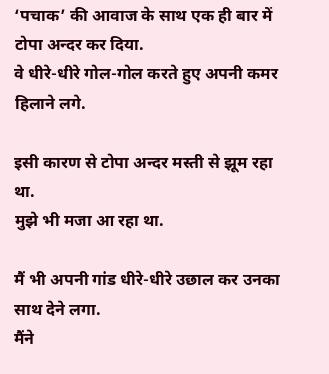‘पचाक’ की आवाज के साथ एक ही बार में टोपा अन्दर कर दिया.
वे धीरे-धीरे गोल-गोल करते हुए अपनी कमर हिलाने लगे.

इसी कारण से टोपा अन्दर मस्ती से झूम रहा था.
मुझे भी मजा आ रहा था.

मैं भी अपनी गांड धीरे-धीरे उछाल कर उनका साथ देने लगा.
मैंने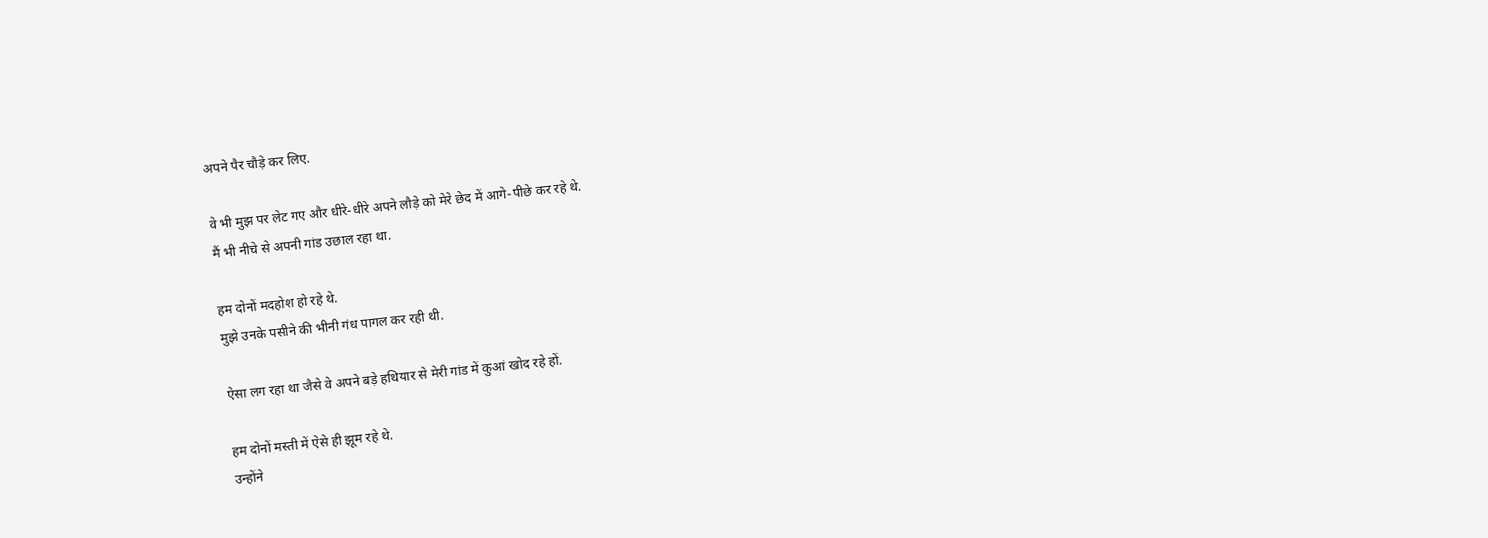अपने पैर चौड़े कर लिए.

वे भी मुझ पर लेट गए और धीरे-धीरे अपने लौड़े को मेरे छेद में आगे-पीछे कर रहे थे.
मैं भी नीचे से अपनी गांड उछाल रहा था.

हम दोनों मदहोश हो रहे थे.
मुझे उनके पसीने की भीनी गंध पागल कर रही थी.

ऐसा लग रहा था जैसे वे अपने बड़े हथियार से मेरी गांड में कुआं खोद रहे हों.

हम दोनों मस्ती में ऐसे ही झूम रहे थे.
उन्होंने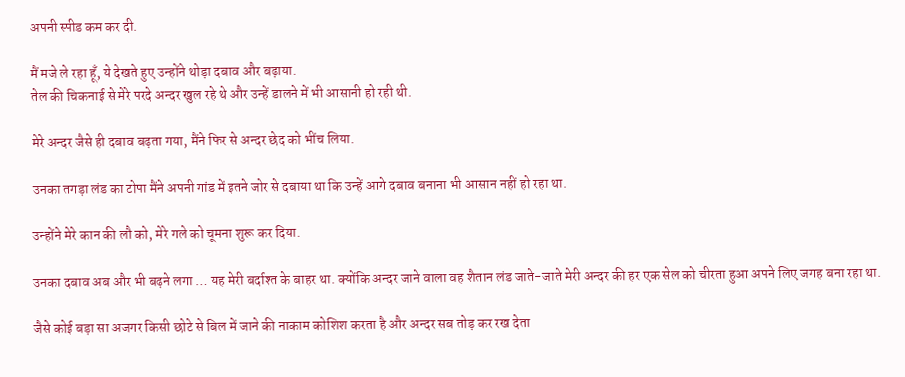अपनी स्पीड कम कर दी.

मैं मजे ले रहा हूँ, ये देखते हुए उन्होंने थोड़ा दबाव और बढ़ाया.
तेल की चिकनाई से मेरे परदे अन्दर खुल रहे थे और उन्हें डालने में भी आसानी हो रही थी.

मेरे अन्दर जैसे ही दबाव बढ़ता गया, मैंने फिर से अन्दर छेद को भींच लिया.

उनका तगड़ा लंड का टोपा मैंने अपनी गांड में इतने जोर से दबाया था कि उन्हें आगे दबाव बनाना भी आसान नहीं हो रहा था.

उन्होंने मेरे कान की लौ को, मेरे गले को चूमना शुरू कर दिया.

उनका दबाव अब और भी बढ़ने लगा … यह मेरी बर्दाश्त के बाहर था. क्योंकि अन्दर जाने वाला वह शैतान लंड जाते-जाते मेरी अन्दर की हर एक सेल को चीरता हुआ अपने लिए जगह बना रहा था.

जैसे कोई बड़ा सा अजगर किसी छोटे से बिल में जाने की नाकाम कोशिश करता है और अन्दर सब तोड़ कर रख देता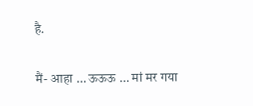है.

मैं- आहा … ऊऊऊ … मां मर गया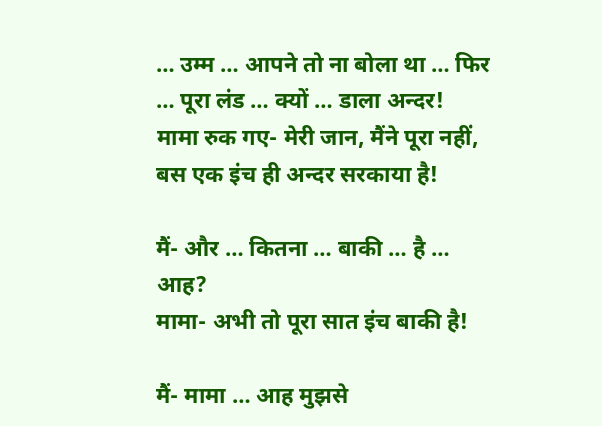… उम्म … आपने तो ना बोला था … फिर … पूरा लंड … क्यों … डाला अन्दर!
मामा रुक गए- मेरी जान, मैंने पूरा नहीं, बस एक इंच ही अन्दर सरकाया है!

मैं- और … कितना … बाकी … है … आह?
मामा- अभी तो पूरा सात इंच बाकी है!

मैं- मामा … आह मुझसे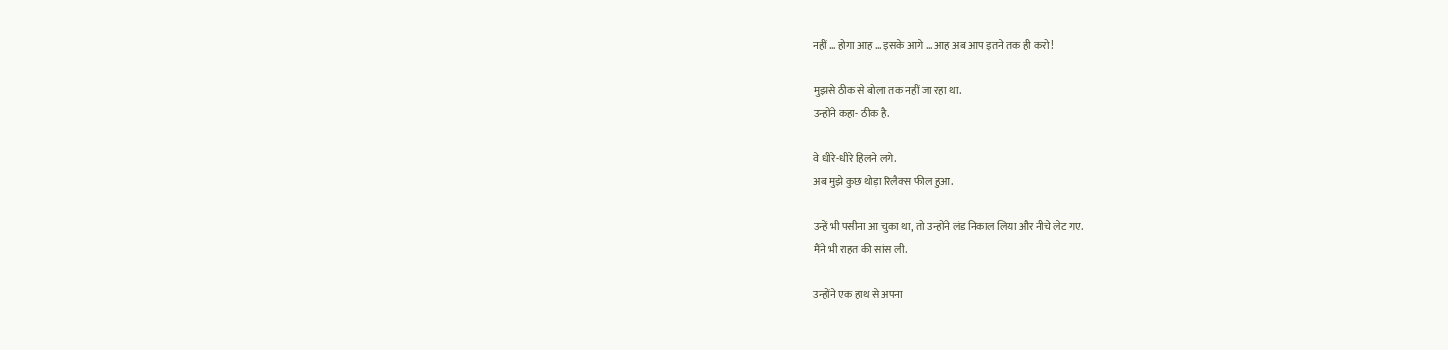नहीं … होगा आह … इसके आगे … आह अब आप इतने तक ही करो!

मुझसे ठीक से बोला तक नहीं जा रहा था.
उन्होंने कहा- ठीक है.

वे धीरे-धीरे हिलने लगे.
अब मुझे कुछ थोड़ा रिलैक्स फील हुआ.

उन्हें भी पसीना आ चुका था, तो उन्होंने लंड निकाल लिया और नीचे लेट गए.
मैंने भी राहत की सांस ली.

उन्होंने एक हाथ से अपना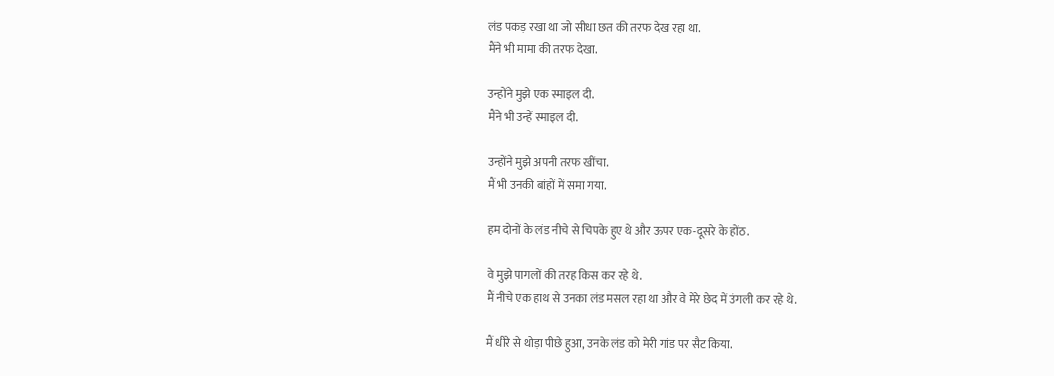लंड पकड़ रखा था जो सीधा छत की तरफ देख रहा था.
मैंने भी मामा की तरफ देखा.

उन्होंने मुझे एक स्माइल दी.
मैंने भी उन्हें स्माइल दी.

उन्होंने मुझे अपनी तरफ खींचा.
मैं भी उनकी बांहों में समा गया.

हम दोनों के लंड नीचे से चिपके हुए थे और ऊपर एक-दूसरे के होंठ.

वे मुझे पागलों की तरह किस कर रहे थे.
मैं नीचे एक हाथ से उनका लंड मसल रहा था और वे मेरे छेद में उंगली कर रहे थे.

मैं धीरे से थोड़ा पीछे हुआ, उनके लंड को मेरी गांड पर सैट किया.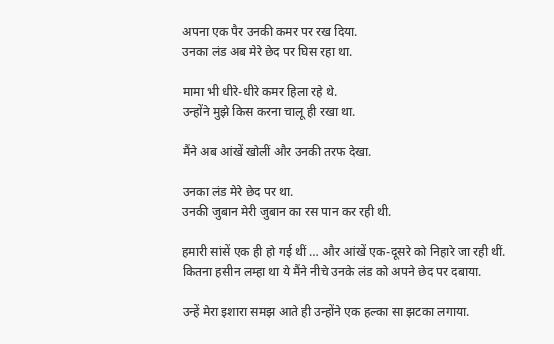अपना एक पैर उनकी कमर पर रख दिया.
उनका लंड अब मेरे छेद पर घिस रहा था.

मामा भी धीरे-धीरे कमर हिला रहे थे.
उन्होंने मुझे किस करना चालू ही रखा था.

मैंने अब आंखें खोलीं और उनकी तरफ देखा.

उनका लंड मेरे छेद पर था.
उनकी जुबान मेरी जुबान का रस पान कर रही थी.

हमारी सांसें एक ही हो गई थीं … और आंखें एक-दूसरे को निहारे जा रही थीं.
कितना हसीन लम्हा था ये मैंने नीचे उनके लंड को अपने छेद पर दबाया.

उन्हें मेरा इशारा समझ आते ही उन्होंने एक हल्का सा झटका लगाया.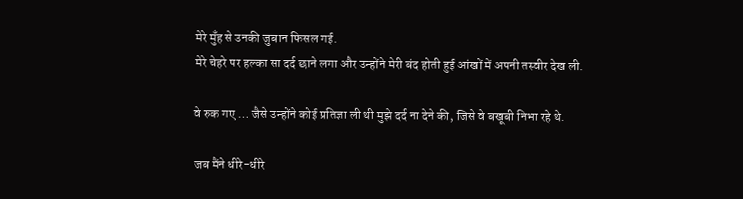मेरे मुँह से उनकी जुबान फिसल गई.
मेरे चेहरे पर हल्का सा दर्द छाने लगा और उन्होंने मेरी बंद होती हुई आंखों में अपनी तस्वीर देख ली.

वे रुक गए … जैसे उन्होंने कोई प्रतिज्ञा ली थी मुझे दर्द ना देने की, जिसे वे बखूबी निभा रहे थे.

जब मैंने धीरे-धीरे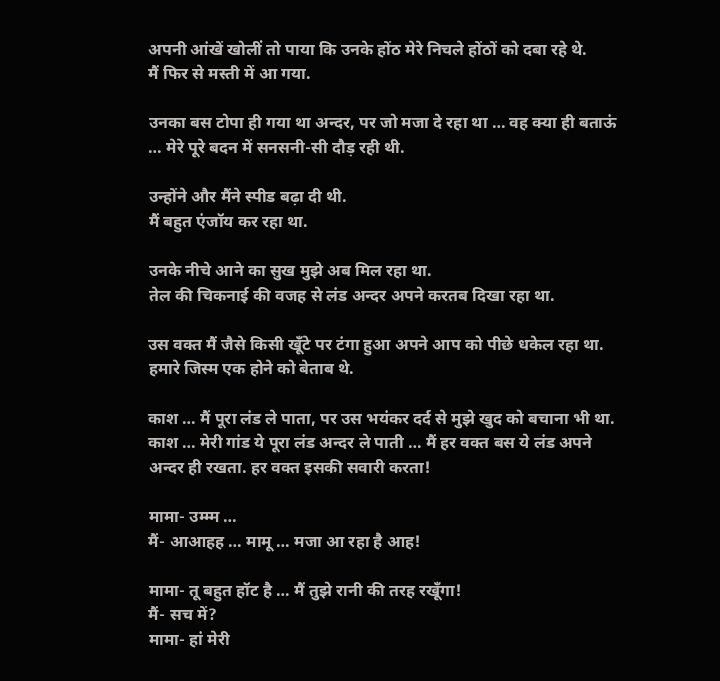अपनी आंखें खोलीं तो पाया कि उनके होंठ मेरे निचले होंठों को दबा रहे थे.
मैं फिर से मस्ती में आ गया.

उनका बस टोपा ही गया था अन्दर, पर जो मजा दे रहा था … वह क्या ही बताऊं … मेरे पूरे बदन में सनसनी-सी दौड़ रही थी.

उन्होंने और मैंने स्पीड बढ़ा दी थी.
मैं बहुत एंजॉय कर रहा था.

उनके नीचे आने का सुख मुझे अब मिल रहा था.
तेल की चिकनाई की वजह से लंड अन्दर अपने करतब दिखा रहा था.

उस वक्त मैं जैसे किसी खूँटे पर टंगा हुआ अपने आप को पीछे धकेल रहा था.
हमारे जिस्म एक होने को बेताब थे.

काश … मैं पूरा लंड ले पाता, पर उस भयंकर दर्द से मुझे खुद को बचाना भी था.
काश … मेरी गांड ये पूरा लंड अन्दर ले पाती … मैं हर वक्त बस ये लंड अपने अन्दर ही रखता. हर वक्त इसकी सवारी करता!

मामा- उम्म्म …
मैं- आआहह … मामू … मजा आ रहा है आह!

मामा- तू बहुत हॉट है … मैं तुझे रानी की तरह रखूँगा!
मैं- सच में?
मामा- हां मेरी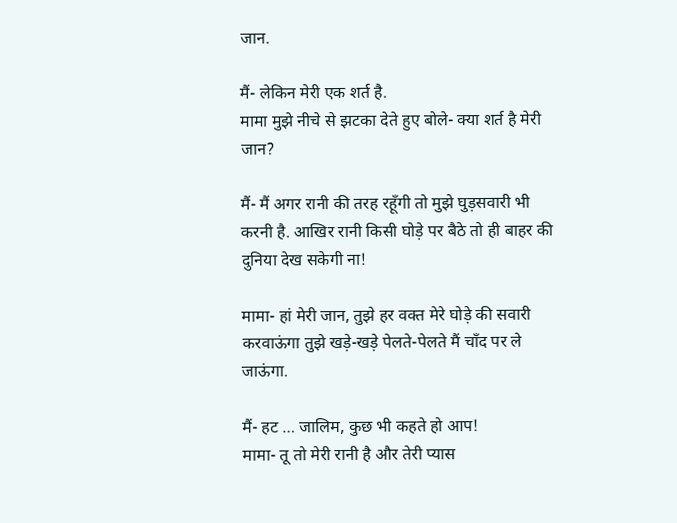जान.

मैं- लेकिन मेरी एक शर्त है.
मामा मुझे नीचे से झटका देते हुए बोले- क्या शर्त है मेरी जान?

मैं- मैं अगर रानी की तरह रहूँगी तो मुझे घुड़सवारी भी करनी है. आखिर रानी किसी घोड़े पर बैठे तो ही बाहर की दुनिया देख सकेगी ना!

मामा- हां मेरी जान, तुझे हर वक्त मेरे घोड़े की सवारी करवाऊंगा तुझे खड़े-खड़े पेलते-पेलते मैं चाँद पर ले जाऊंगा.

मैं- हट … जालिम, कुछ भी कहते हो आप!
मामा- तू तो मेरी रानी है और तेरी प्यास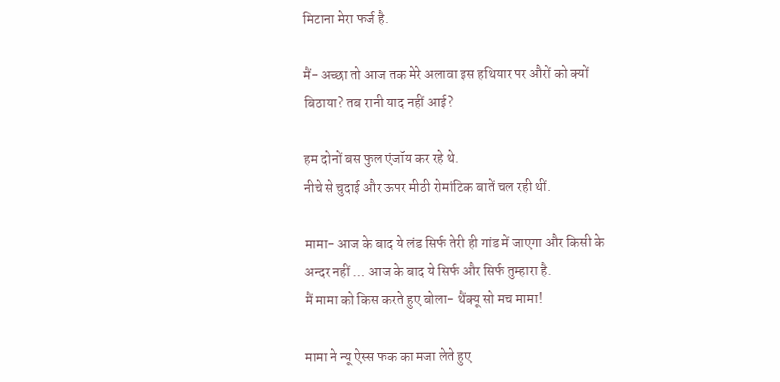मिटाना मेरा फर्ज है.

मैं- अच्छा तो आज तक मेरे अलावा इस हथियार पर औरों को क्यों बिठाया? तब रानी याद नहीं आई?

हम दोनों बस फुल एंजॉय कर रहे थे.
नीचे से चुदाई और ऊपर मीठी रोमांटिक बातें चल रही थीं.

मामा- आज के बाद ये लंड सिर्फ तेरी ही गांड में जाएगा और किसी के अन्दर नहीं … आज के बाद ये सिर्फ और सिर्फ तुम्हारा है.
मैं मामा को किस करते हुए बोला- थैंक्यू सो मच मामा!

मामा ने न्यू ऐस्स फक का मजा लेते हुए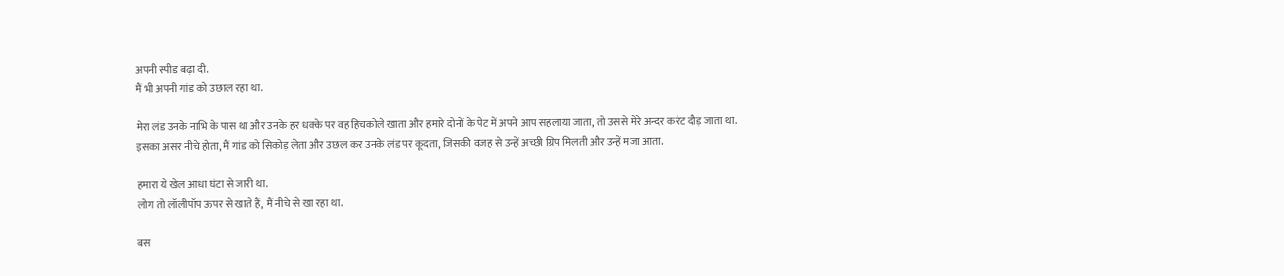अपनी स्पीड बढ़ा दी.
मैं भी अपनी गांड को उछाल रहा था.

मेरा लंड उनके नाभि के पास था और उनके हर धक्के पर वह हिचकोले खाता और हमारे दोनों के पेट में अपने आप सहलाया जाता, तो उससे मेरे अन्दर करंट दौड़ जाता था.
इसका असर नीचे होता, मैं गांड को सिकोड़ लेता और उछल कर उनके लंड पर कूदता, जिसकी वजह से उन्हें अच्छी ग्रिप मिलती और उन्हें मजा आता.

हमारा ये खेल आधा घंटा से जारी था.
लोग तो लॉलीपॉप ऊपर से खाते हैं, मैं नीचे से खा रहा था.

बस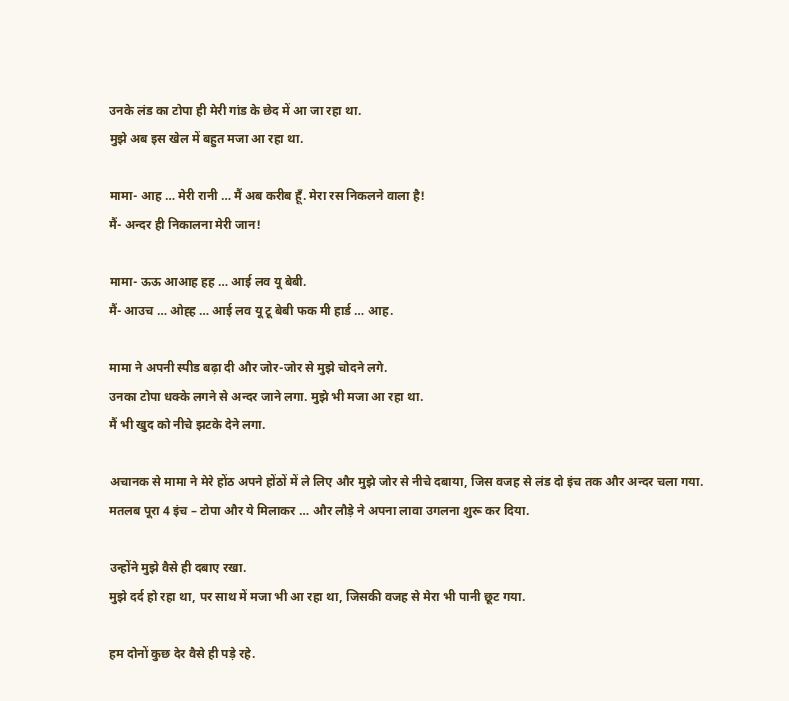उनके लंड का टोपा ही मेरी गांड के छेद में आ जा रहा था.
मुझे अब इस खेल में बहुत मजा आ रहा था.

मामा- आह … मेरी रानी … मैं अब करीब हूँ. मेरा रस निकलने वाला है!
मैं- अन्दर ही निकालना मेरी जान!

मामा- ऊऊ आआह हह … आई लव यू बेबी.
मैं- आउच … ओह्ह … आई लव यू टू बेबी फक मी हार्ड … आह.

मामा ने अपनी स्पीड बढ़ा दी और जोर-जोर से मुझे चोदने लगे.
उनका टोपा धक्के लगने से अन्दर जाने लगा. मुझे भी मजा आ रहा था.
मैं भी खुद को नीचे झटके देने लगा.

अचानक से मामा ने मेरे होंठ अपने होंठों में ले लिए और मुझे जोर से नीचे दबाया, जिस वजह से लंड दो इंच तक और अन्दर चला गया.
मतलब पूरा 4 इंच – टोपा और ये मिलाकर … और लौड़े ने अपना लावा उगलना शुरू कर दिया.

उन्होंने मुझे वैसे ही दबाए रखा.
मुझे दर्द हो रहा था, पर साथ में मजा भी आ रहा था, जिसकी वजह से मेरा भी पानी छूट गया.

हम दोनों कुछ देर वैसे ही पड़े रहे.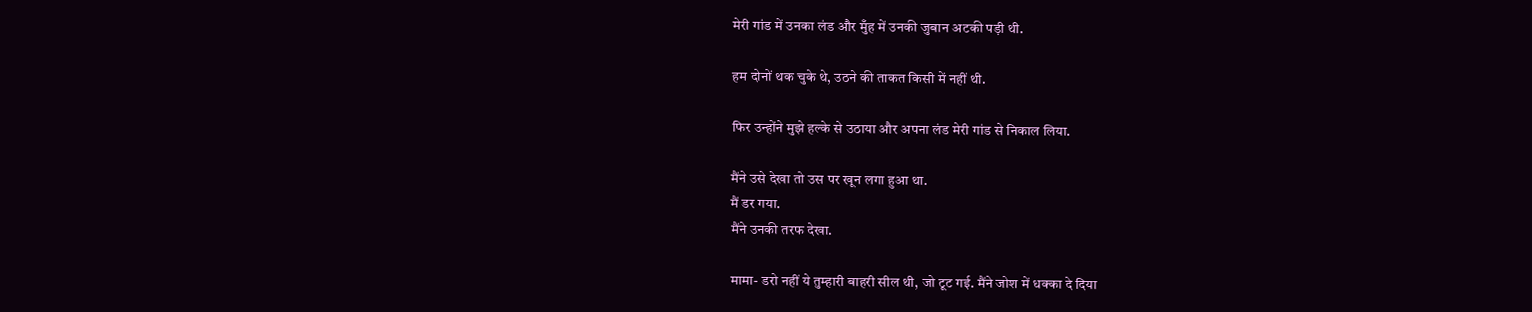मेरी गांड में उनका लंड और मुँह में उनकी जुबान अटकी पड़ी थी.

हम दोनों थक चुके थे, उठने की ताकत किसी में नहीं थी.

फिर उन्होंने मुझे हल्के से उठाया और अपना लंड मेरी गांड से निकाल लिया.

मैंने उसे देखा तो उस पर खून लगा हुआ था.
मैं डर गया.
मैंने उनकी तरफ देखा.

मामा- डरो नहीं ये तुम्हारी बाहरी सील थी, जो टूट गई. मैंने जोश में धक्का दे दिया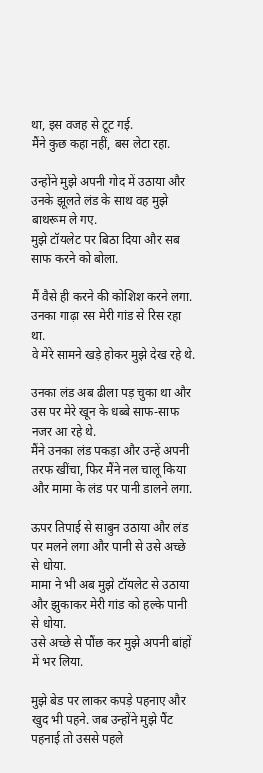था, इस वजह से टूट गई.
मैंने कुछ कहा नहीं, बस लेटा रहा.

उन्होंने मुझे अपनी गोद में उठाया और उनके झूलते लंड के साथ वह मुझे बाथरूम ले गए.
मुझे टॉयलेट पर बिठा दिया और सब साफ करने को बोला.

मैं वैसे ही करने की कोशिश करने लगा.
उनका गाढ़ा रस मेरी गांड से रिस रहा था.
वे मेरे सामने खड़े होकर मुझे देख रहे थे.

उनका लंड अब ढीला पड़ चुका था और उस पर मेरे खून के धब्बे साफ-साफ नजर आ रहे थे.
मैंने उनका लंड पकड़ा और उन्हें अपनी तरफ खींचा, फिर मैंने नल चालू किया और मामा के लंड पर पानी डालने लगा.

ऊपर तिपाई से साबुन उठाया और लंड पर मलने लगा और पानी से उसे अच्छे से धोया.
मामा ने भी अब मुझे टॉयलेट से उठाया और झुकाकर मेरी गांड को हल्के पानी से धोया.
उसे अच्छे से पौंछ कर मुझे अपनी बांहों में भर लिया.

मुझे बेड पर लाकर कपड़े पहनाए और खुद भी पहने. जब उन्होंने मुझे पैंट पहनाई तो उससे पहले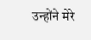उन्होंने मेरे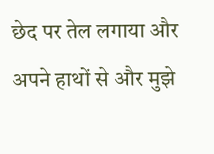छेद पर तेल लगाया और अपने हाथों से और मुझे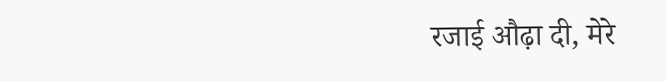रजाई औढ़ा दी, मेरे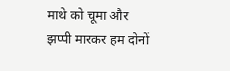माथे को चूमा और झप्पी मारकर हम दोनों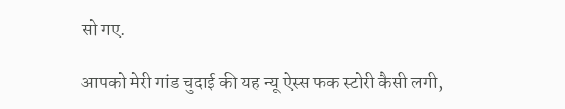सो गए.

आपको मेरी गांड चुदाई की यह न्यू ऐस्स फक स्टोरी कैसी लगी,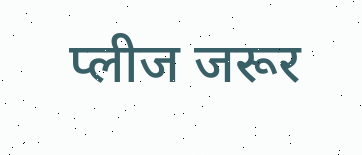प्लीज जरूर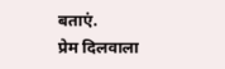बताएं.
प्रेम दिलवाला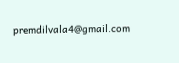premdilvala4@gmail.com